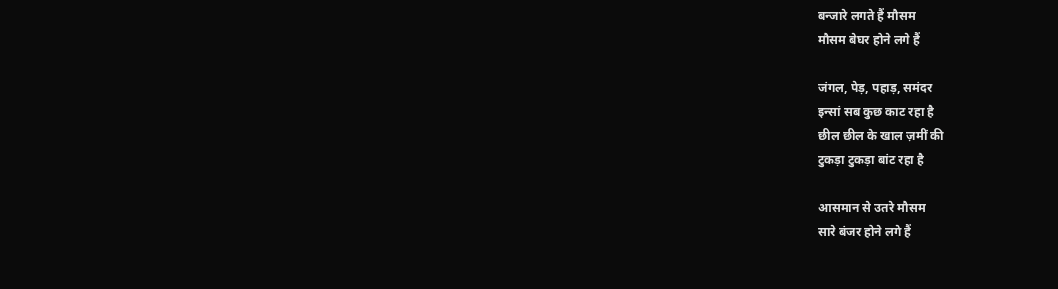बन्जारे लगते हैं मौसम
मौसम बेघर होने लगे हैं

जंगल, पेड़, पहाड़, समंदर
इन्सां सब कुछ काट रहा है
छील छील के खाल ज़मीं की
टुकड़ा टुकड़ा बांट रहा है

आसमान से उतरे मौसम
सारे बंजर होने लगे हैं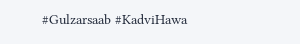#Gulzarsaab #KadviHawa